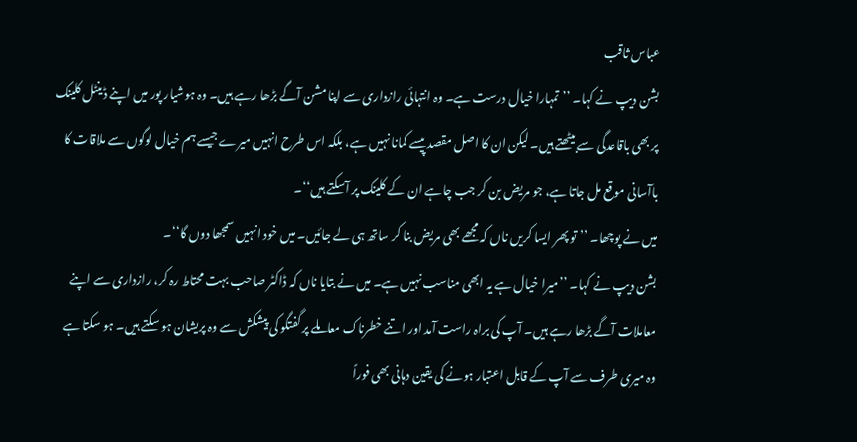عباس ثاقب
بشن دیپ نے کہا۔ ’’تمہارا خیال درست ہے۔ وہ انتہائی رازداری سے اپنا مشن آگے بڑھا رہے ہیں۔ وہ ہوشیار پور میں اپنے ڈینٹل کلینک پر بھی باقاعدگی سے بیٹھتے ہیں۔ لیکن ان کا اصل مقصد پیسے کمانا نہیں ہے، بلکہ اس طرح انہیں میرے جیسے ہم خیال لوگوں سے ملاقات کا باآسانی موقع مل جاتا ہے، جو مریض بن کر جب چاہے ان کے کلینک پر آسکتے ہیں‘‘۔
میں نے پوچھا۔ ’’تو پھر ایسا کریں ناں کہ مجھے بھی مریض بنا کر ساتھ ہی لے جائیں۔ میں خود انہیں سمجھا دوں گا‘‘۔
بشن دیپ نے کہا۔ ’’میرا خیال ہے یہ ابھی مناسب نہیں ہے۔ میں نے بتایا ناں کہ ڈاکٹر صاحب بہت محتاط رہ کر، رازداری سے اپنے معاملات آگے بڑھا رہے ہیں۔ آپ کی براہ راست آمد اور اتنے خطرناک معاملے پر گفتگو کی پیشکش سے وہ پریشان ہو سکتے ہیں۔ ہو سکتا ہے وہ میری طرف سے آپ کے قابل اعتبار ہونے کی یقین دہانی بھی فوراً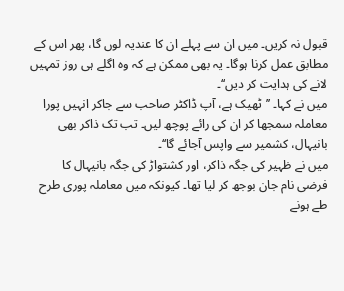قبول نہ کریں۔ میں ان سے پہلے ان کا عندیہ لوں گا، پھر اس کے مطابق عمل کرنا ہوگا۔ یہ بھی ممکن ہے کہ وہ اگلے ہی روز تمہیں لانے کی ہدایت کر دیں‘‘۔
میں نے کہا۔ ’’ٹھیک ہے، آپ ڈاکٹر صاحب سے جاکر انہیں پورا معاملہ سمجھا کر ان کی رائے پوچھ لیں۔ تب تک ذاکر بھی بانیہال، کشمیر سے واپس آجائے گا‘‘۔
میں نے ظہیر کی جگہ ذاکر، اور کشتواڑ کی جگہ بانیہال کا فرضی نام جان بوجھ کر لیا تھا۔ کیونکہ میں معاملہ پوری طرح طے ہونے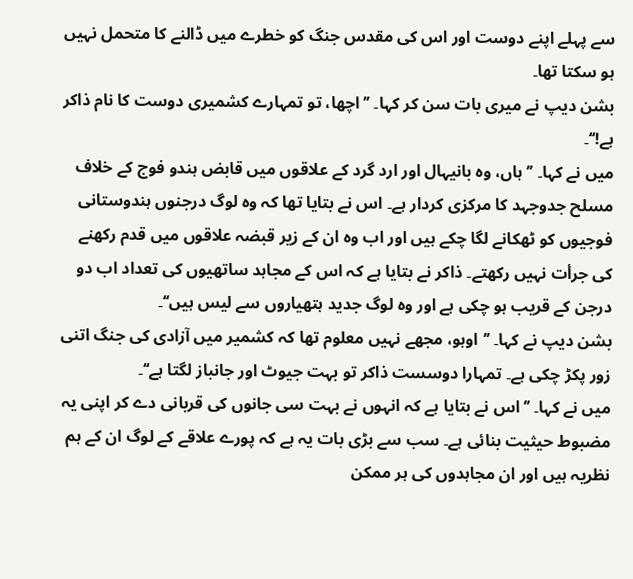سے پہلے اپنے دوست اور اس کی مقدس جنگ کو خطرے میں ڈالنے کا متحمل نہیں ہو سکتا تھا۔
بشن دیپ نے میری بات سن کر کہا۔ ’’اچھا، تو تمہارے کشمیری دوست کا نام ذاکر ہے!‘‘۔
میں نے کہا۔ ’’ہاں، وہ بانیہال اور ارد گرد کے علاقوں میں قابض ہندو فوج کے خلاف مسلح جدوجہد کا مرکزی کردار ہے۔ اس نے بتایا تھا کہ وہ لوگ درجنوں ہندوستانی فوجیوں کو ٹھکانے لگا چکے ہیں اور اب وہ ان کے زیر قبضہ علاقوں میں قدم رکھنے کی جرأت نہیں رکھتے۔ ذاکر نے بتایا ہے کہ اس کے مجاہد ساتھیوں کی تعداد اب دو درجن کے قریب ہو چکی ہے اور وہ لوگ جدید ہتھیاروں سے لیس ہیں‘‘۔
بشن دیپ نے کہا۔ ’’اوہو، مجھے نہیں معلوم تھا کہ کشمیر میں آزادی کی جنگ اتنی زور پکڑ چکی ہے۔ تمہارا دوسست ذاکر تو بہت جیوٹ اور جانباز لگتا ہے‘‘۔
میں نے کہا۔ ’’اس نے بتایا ہے کہ انہوں نے بہت سی جانوں کی قربانی دے کر اپنی یہ مضبوط حیثیت بنائی ہے۔ سب سے بڑی بات یہ ہے کہ پورے علاقے کے لوگ ان کے ہم نظریہ ہیں اور ان مجاہدوں کی ہر ممکن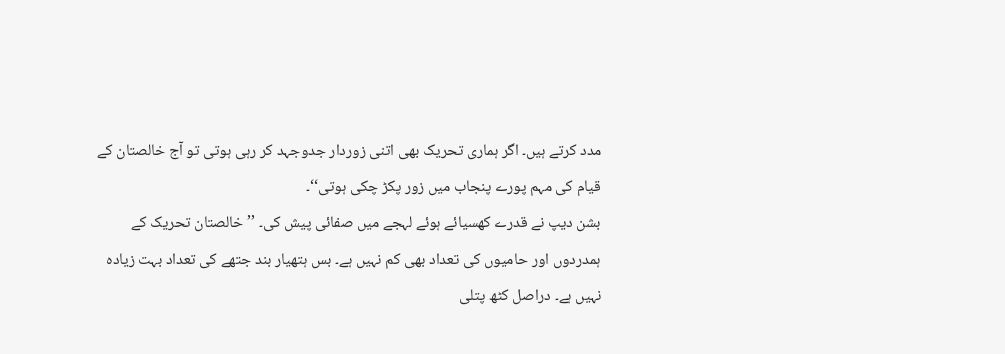مدد کرتے ہیں۔ اگر ہماری تحریک بھی اتنی زوردار جدوجہد کر رہی ہوتی تو آج خالصتان کے قیام کی مہم پورے پنجاب میں زور پکڑ چکی ہوتی‘‘۔
بشن دیپ نے قدرے کھسیائے ہوئے لہجے میں صفائی پیش کی۔ ’’خالصتان تحریک کے ہمدردوں اور حامیوں کی تعداد بھی کم نہیں ہے۔ بس ہتھیار بند جتھے کی تعداد بہت زیادہ نہیں ہے۔ دراصل کٹھ پتلی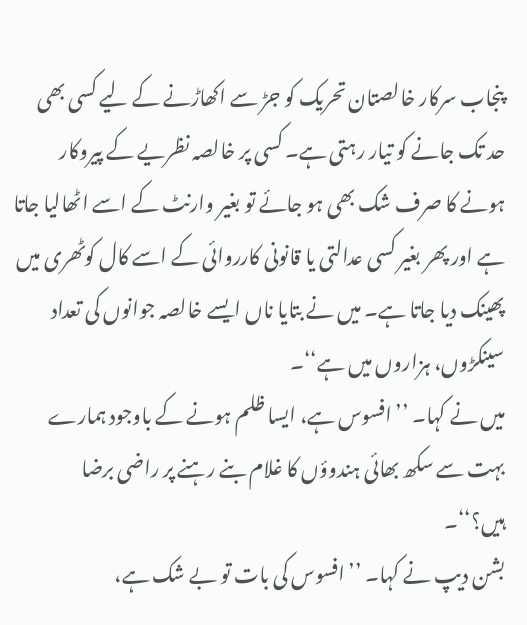پنجاب سرکار خالصتان تحریک کو جڑ سے اکھاڑنے کے لیے کسی بھی حد تک جانے کو تیار رہتی ہے۔ کسی پر خالصہ نظریے کے پیروکار ہونے کا صرف شک بھی ہو جائے تو بغیر وارنٹ کے اسے اٹھالیا جاتا ہے اور پھر بغیر کسی عدالتی یا قانونی کارروائی کے اسے کال کوٹھری میں پھینک دیا جاتا ہے۔ میں نے بتایا ناں ایسے خالصہ جوانوں کی تعداد سینکڑوں، ہزاروں میں ہے‘‘۔
میں نے کہا۔ ’’افسوس ہے، ایسا ظلم ہونے کے باوجود ہمارے بہت سے سکھ بھائی ہندوؤں کا غلام بنے رہنے پر راضی برضا ہیں؟‘‘۔
بشن دیپ نے کہا۔ ’’افسوس کی بات تو بے شک ہے،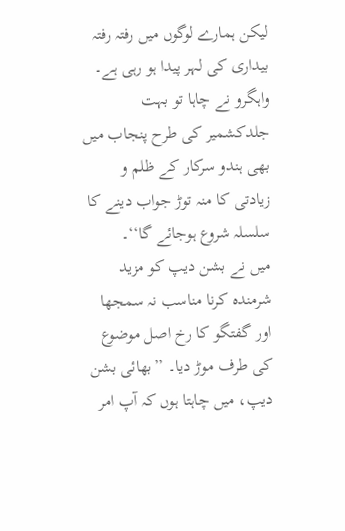لیکن ہمارے لوگوں میں رفتہ رفتہ بیداری کی لہر پیدا ہو رہی ہے۔ واہگرو نے چاہا تو بہت جلدکشمیر کی طرح پنجاب میں بھی ہندو سرکار کے ظلم و زیادتی کا منہ توڑ جواب دینے کا سلسلہ شروع ہوجائے گا‘‘۔
میں نے بشن دیپ کو مزید شرمندہ کرنا مناسب نہ سمجھا اور گفتگو کا رخ اصل موضوع کی طرف موڑ دیا۔ ’’بھائی بشن دیپ، میں چاہتا ہوں کہ آپ امر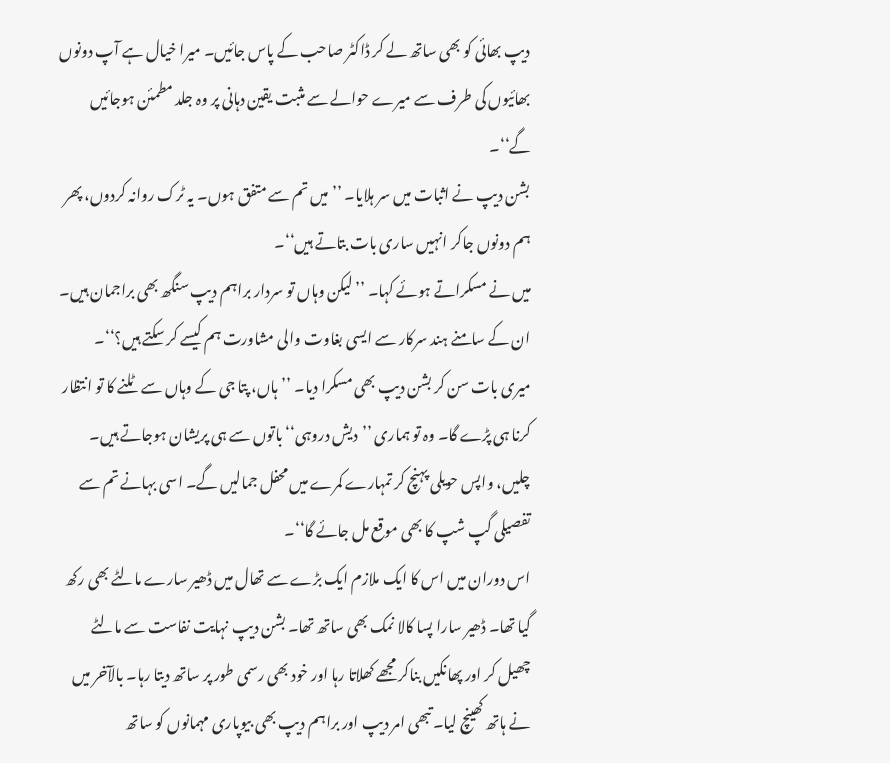دیپ بھائی کو بھی ساتھ لے کر ڈاکٹر صاحب کے پاس جائیں۔ میرا خیال ہے آپ دونوں بھائیوں کی طرف سے میرے حوالے سے مثبت یقین دہانی پر وہ جلد مطمئن ہوجائیں گے‘‘۔
بشن دیپ نے اثبات میں سر ہلایا۔ ’’میں تم سے متفق ہوں۔ یہ ٹرک روانہ کردوں، پھر ہم دونوں جاکر انہیں ساری بات بتاتے ہیں‘‘۔
میں نے مسکراتے ہوئے کہا۔ ’’لیکن وہاں تو سردار براہم دیپ سنگھ بھی براجمان ہیں۔ ان کے سامنے ہند سرکار سے ایسی بغاوت والی مشاورت ہم کیسے کر سکتے ہیں؟‘‘۔
میری بات سن کر بشن دیپ بھی مسکرا دیا۔ ’’ہاں، پتا جی کے وہاں سے ٹلنے کا تو انتظار کرنا ہی پڑے گا۔ وہ تو ہماری ’’دیش دروہی‘‘ باتوں سے ہی پریشان ہوجاتے ہیں۔ چلیں، واپس حویلی پہنچ کر تمہارے کمرے میں محفل جمالیں گے۔ اسی بہانے تم سے تفصیلی گپ شپ کا بھی موقع مل جائے گا‘‘۔
اس دوران میں اس کا ایک ملازم ایک بڑے سے تھال میں ڈھیر سارے مالٹے بھی رکھ گیا تھا۔ ڈھیر سارا پسا کالا نمک بھی ساتھ تھا۔ بشن دیپ نہایت نفاست سے مالٹے چھیل کر اور پھانکیں بناکر مجھے کھلاتا رہا اور خود بھی رسمی طور پر ساتھ دیتا رہا۔ بالآخر میں نے ہاتھ کھینچ لیا۔ تبھی امر دیپ اور براہم دیپ بھی بیوپاری مہمانوں کو ساتھ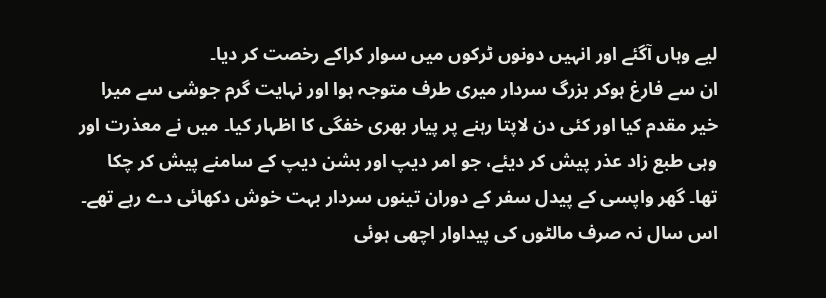لیے وہاں آگئے اور انہیں دونوں ٹرکوں میں سوار کراکے رخصت کر دیا۔
ان سے فارغ ہوکر بزرگ سردار میری طرف متوجہ ہوا اور نہایت گرم جوشی سے میرا خیر مقدم کیا اور کئی دن لاپتا رہنے پر پیار بھری خفگی کا اظہار کیا۔ میں نے معذرت اور وہی طبع زاد عذر پیش کر دیئے، جو امر دیپ اور بشن دیپ کے سامنے پیش کر چکا تھا۔ گھر واپسی کے پیدل سفر کے دوران تینوں سردار بہت خوش دکھائی دے رہے تھے۔ اس سال نہ صرف مالٹوں کی پیداوار اچھی ہوئی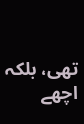تھی، بلکہ اچھے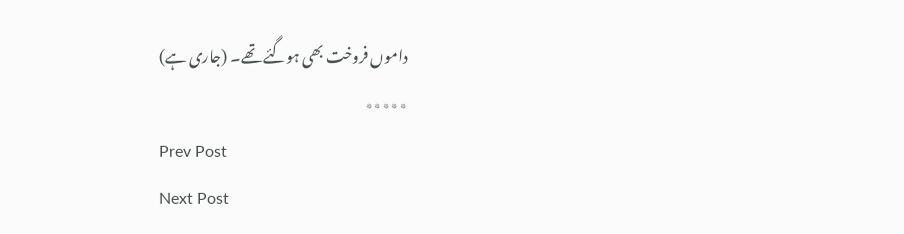داموں فروخت بھی ہوگئے تھے۔ (جاری ہے)
٭٭٭٭٭
Prev Post
Next Post